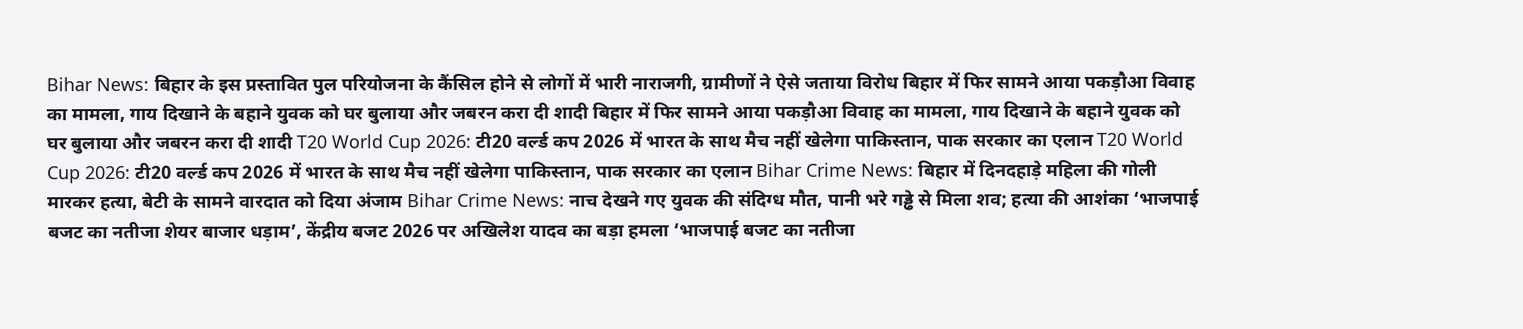Bihar News: बिहार के इस प्रस्तावित पुल परियोजना के कैंसिल होने से लोगों में भारी नाराजगी, ग्रामीणों ने ऐसे जताया विरोध बिहार में फिर सामने आया पकड़ौआ विवाह का मामला, गाय दिखाने के बहाने युवक को घर बुलाया और जबरन करा दी शादी बिहार में फिर सामने आया पकड़ौआ विवाह का मामला, गाय दिखाने के बहाने युवक को घर बुलाया और जबरन करा दी शादी T20 World Cup 2026: टी20 वर्ल्ड कप 2026 में भारत के साथ मैच नहीं खेलेगा पाकिस्तान, पाक सरकार का एलान T20 World Cup 2026: टी20 वर्ल्ड कप 2026 में भारत के साथ मैच नहीं खेलेगा पाकिस्तान, पाक सरकार का एलान Bihar Crime News: बिहार में दिनदहाड़े महिला की गोली मारकर हत्या, बेटी के सामने वारदात को दिया अंजाम Bihar Crime News: नाच देखने गए युवक की संदिग्ध मौत, पानी भरे गड्ढे से मिला शव; हत्या की आशंका ‘भाजपाई बजट का नतीजा शेयर बाजार धड़ाम’, केंद्रीय बजट 2026 पर अखिलेश यादव का बड़ा हमला ‘भाजपाई बजट का नतीजा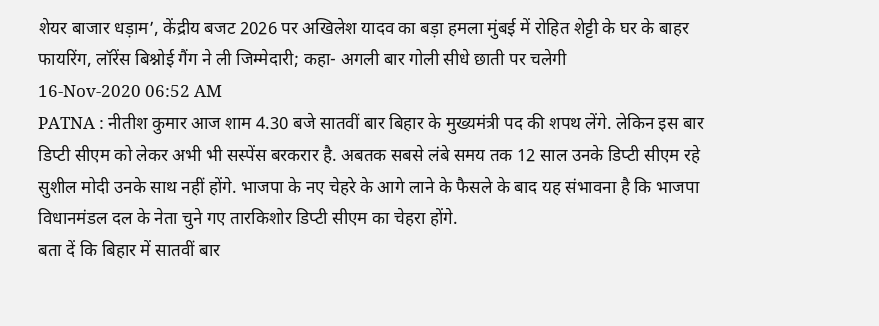शेयर बाजार धड़ाम’, केंद्रीय बजट 2026 पर अखिलेश यादव का बड़ा हमला मुंबई में रोहित शेट्टी के घर के बाहर फायरिंग, लॉरेंस बिश्नोई गैंग ने ली जिम्मेदारी; कहा- अगली बार गोली सीधे छाती पर चलेगी
16-Nov-2020 06:52 AM
PATNA : नीतीश कुमार आज शाम 4.30 बजे सातवीं बार बिहार के मुख्यमंत्री पद की शपथ लेंगे. लेकिन इस बार डिप्टी सीएम को लेकर अभी भी सस्पेंस बरकरार है. अबतक सबसे लंबे समय तक 12 साल उनके डिप्टी सीएम रहे सुशील मोदी उनके साथ नहीं होंगे. भाजपा के नए चेहरे के आगे लाने के फैसले के बाद यह संभावना है कि भाजपा विधानमंडल दल के नेता चुने गए तारकिशोर डिप्टी सीएम का चेहरा होंगे.
बता दें कि बिहार में सातवीं बार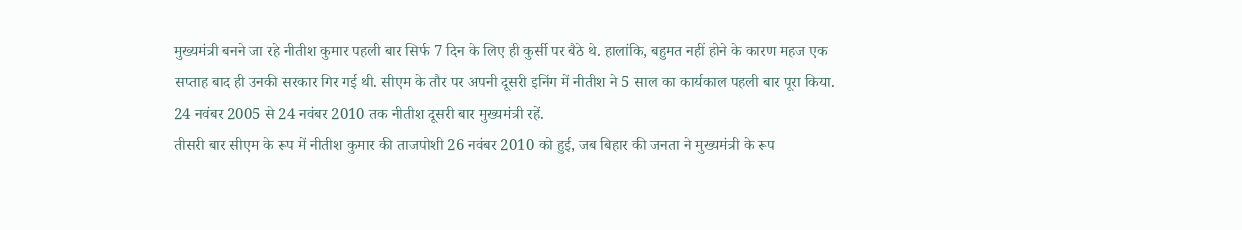मुख्यमंत्री बनने जा रहे नीतीश कुमार पहली बार सिर्फ 7 दिन के लिए ही कुर्सी पर बैठे थे. हालांकि, बहुमत नहीं होने के कारण महज एक सप्ताह बाद ही उनकी सरकार गिर गई थी. सीएम के तौर पर अपनी दूसरी इनिंग में नीतीश ने 5 साल का कार्यकाल पहली बार पूरा किया. 24 नवंबर 2005 से 24 नवंबर 2010 तक नीतीश दूसरी बार मुख्यमंत्री रहें.
तीसरी बार सीएम के रूप में नीतीश कुमार की ताजपोशी 26 नवंबर 2010 को हुई, जब बिहार की जनता ने मुख्यमंत्री के रूप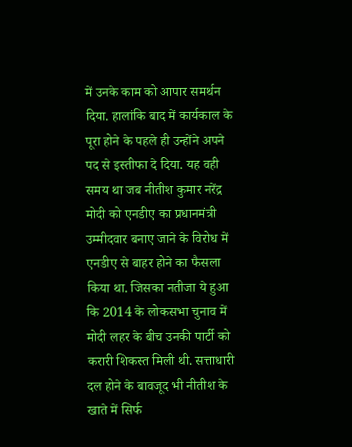में उनके काम को आपार समर्थन दिया. हालांकि बाद में कार्यकाल के पूरा होने के पहले ही उन्होंने अपने पद से इस्तीफा दे दिया. यह वही समय था जब नीतीश कुमार नरेंद्र मोदी को एनडीए का प्रधानमंत्री उम्मीदवार बनाए जाने के विरोध में एनडीए से बाहर होने का फैसला किया था. जिसका नतीजा ये हुआ कि 2014 के लोकसभा चुनाव में मोदी लहर के बीच उनकी पार्टी को करारी शिकस्त मिली थी. सत्ताधारी दल होने के बावजूद भी नीतीश के खाते में सिर्फ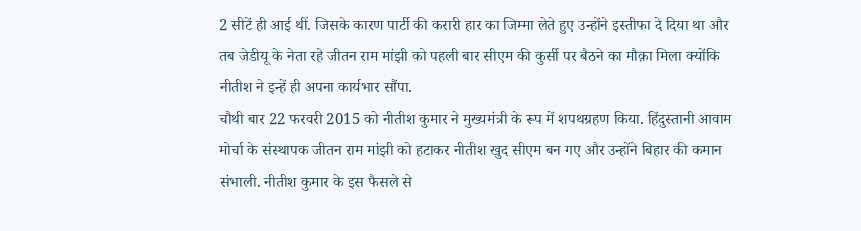2 सीटें ही आई थीं. जिसके कारण पार्टी की करारी हार का जिम्मा लेते हुए उन्होंने इस्तीफा दे दिया था और तब जेडीयू के नेता रहे जीतन राम मांझी को पहली बार सीएम की कुर्सी पर बैठने का मौक़ा मिला क्योंकि नीतीश ने इन्हें ही अपना कार्यभार सौंपा.
चौथी बार 22 फरवरी 2015 को नीतीश कुमार ने मुख्यमंत्री के रूप में शपथग्रहण किया. हिंदुस्तानी आवाम मोर्चा के संस्थापक जीतन राम मांझी को हटाकर नीतीश खुद सीएम बन गए और उन्होंने बिहार की कमान संभाली. नीतीश कुमार के इस फैसले से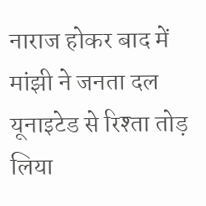नाराज होकर बाद में मांझी ने जनता दल यूनाइटेड से रिश्ता तोड़ लिया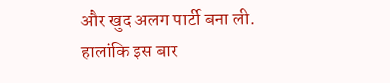और खुद अलग पार्टी बना ली. हालांकि इस बार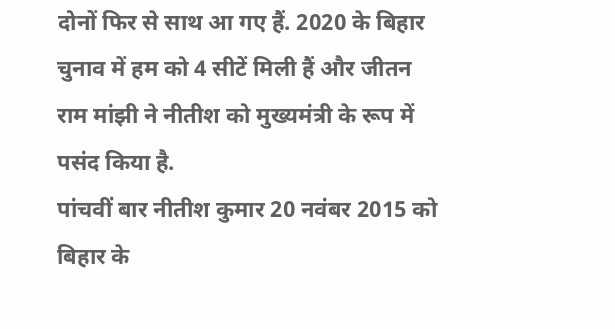दोनों फिर से साथ आ गए हैं. 2020 के बिहार चुनाव में हम को 4 सीटें मिली हैं और जीतन राम मांझी ने नीतीश को मुख्यमंत्री के रूप में पसंद किया है.
पांचवीं बार नीतीश कुमार 20 नवंबर 2015 को बिहार के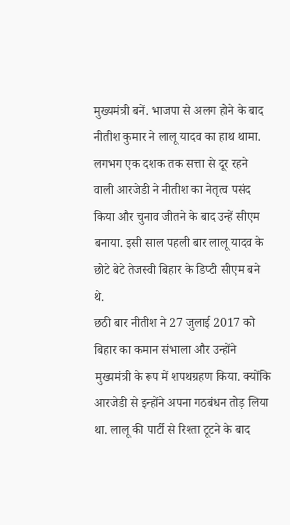मुख्यमंत्री बनें. भाजपा से अलग होने के बाद नीतीश कुमार ने लालू यादव का हाथ थामा. लगभग एक दशक तक सत्ता से दूर रहने वाली आरजेडी ने नीतीश का नेतृत्व पसंद किया और चुनाव जीतने के बाद उन्हें सीएम बनाया. इसी साल पहली बार लालू यादव के छोटे बेटे तेजस्वी बिहार के डिप्टी सीएम बने थे.
छठी बार नीतीश ने 27 जुलाई 2017 को बिहार का कमान संभाला और उन्होंने मुख्यमंत्री के रूप में शपथग्रहण किया. क्योंकि आरजेडी से इन्होंने अपना गठबंधन तोड़ लिया था. लालू की पार्टी से रिश्ता टूटने के बाद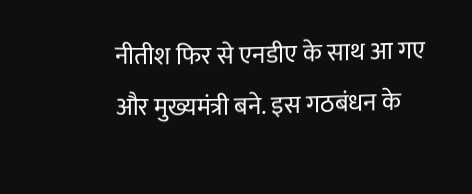नीतीश फिर से एनडीए के साथ आ गए और मुख्यमंत्री बने. इस गठबंधन के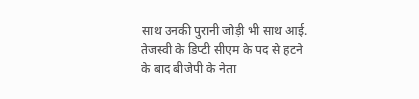साथ उनकी पुरानी जोड़ी भी साथ आई. तेजस्वी के डिप्टी सीएम के पद से हटने के बाद बीजेपी के नेता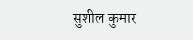सुशील कुमार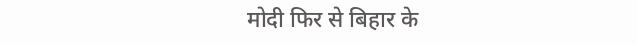मोदी फिर से बिहार के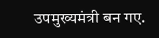उपमुख्यमंत्री बन गए.